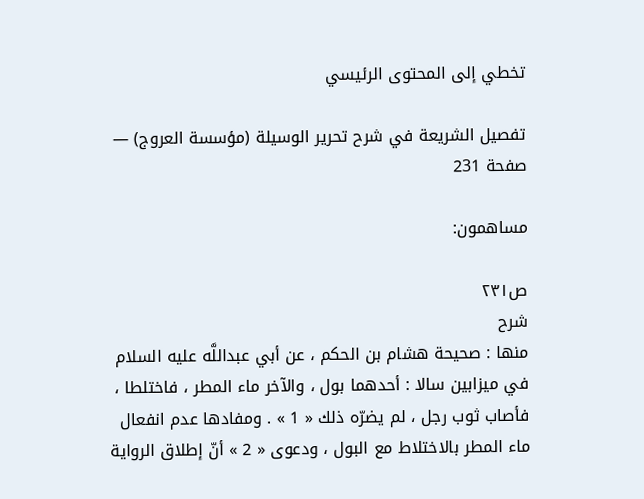تخطي إلى المحتوى الرئيسي

تفصيل الشريعة في شرح تحرير الوسيلة (مؤسسة العروج) — صفحة 231

مساهمون:

ص٢٣١
شرح
منها : صحيحة هشام بن الحكم ، عن أبي عبداللَّه عليه السلام في ميزابين سالا : أحدهما بول ، والآخر ماء المطر ، فاختلطا ، فأصاب ثوب رجل ، لم يضرّه ذلك « 1 » . ومفادها عدم انفعال ماء المطر بالاختلاط مع البول ، ودعوى « 2 » أنّ إطلاق الرواية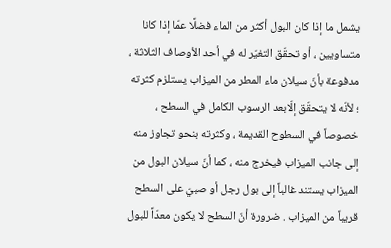يشمل ما إذا كان البول أكثر من الماء فضلًا عمّا إذا كانا متساويين ، أو تحقّق التغيّر له في أحد الأوصاف الثلاثة ، مدفوعة بأنّ سيلان ماء المطر من الميزاب يستلزم كثرته ؛ لأنّه لا يتحقّق إلّابعد الرسوب الكامل في السطح ، خصوصاً في السطوح القديمة ، وكثرته بنحو تجاوز منه إلى جانب الميزاب فيخرج منه ، كما أنّ سيلان البول من الميزاب يستند غالباً إلى بول رجل أو صبيّ على السطح قريباً من الميزاب . ضرورة أنّ السطح لا يكون معدّاً للبول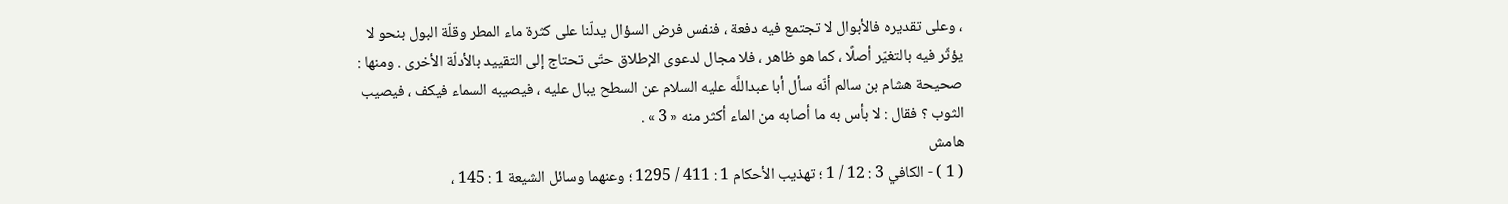، وعلى تقديره فالأبوال لا تجتمع فيه دفعة ، فنفس فرض السؤال يدلّنا على كثرة ماء المطر وقلّة البول بنحو لا يؤثّر فيه بالتغيّر أصلًا ، كما هو ظاهر ، فلا مجال لدعوى الإطلاق حتّى تحتاج إلى التقييد بالأدلّة الأخرى . ومنها : صحيحة هشام بن سالم أنّه سأل أبا عبداللَّه عليه السلام عن السطح يبال عليه ، فيصيبه السماء فيكف ، فيصيب الثوب ؟ فقال : لا بأس به ما أصابه من الماء أكثر منه « 3 » .
هامش
( 1 ) - الكافي 3 : 12 / 1 ؛ تهذيب الأحكام 1 : 411 / 1295 ؛ وعنهما وسائل الشيعة 1 : 145 ،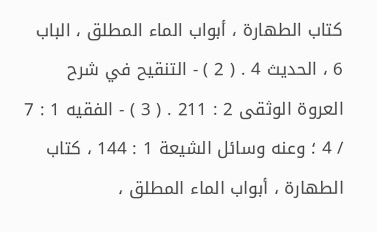كتاب الطهارة ، أبواب الماء المطلق ، الباب 6 ، الحديث 4 . ( 2 ) - التنقيح في شرح العروة الوثقى 2 : 211 . ( 3 ) - الفقيه 1 : 7 / 4 ؛ وعنه وسائل الشيعة 1 : 144 ، كتاب الطهارة ، أبواب الماء المطلق ،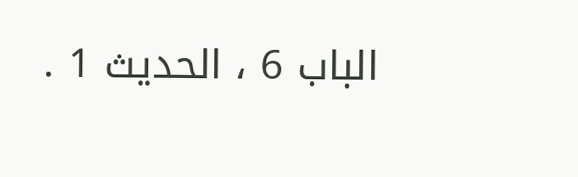الباب 6 ، الحديث 1 .